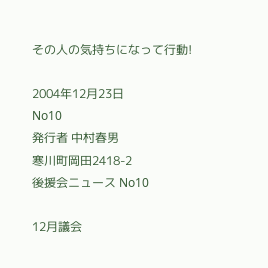その人の気持ちになって行動!

2004年12月23日
No10
発行者 中村春男
寒川町岡田2418-2
後援会ニュース No10

12月議会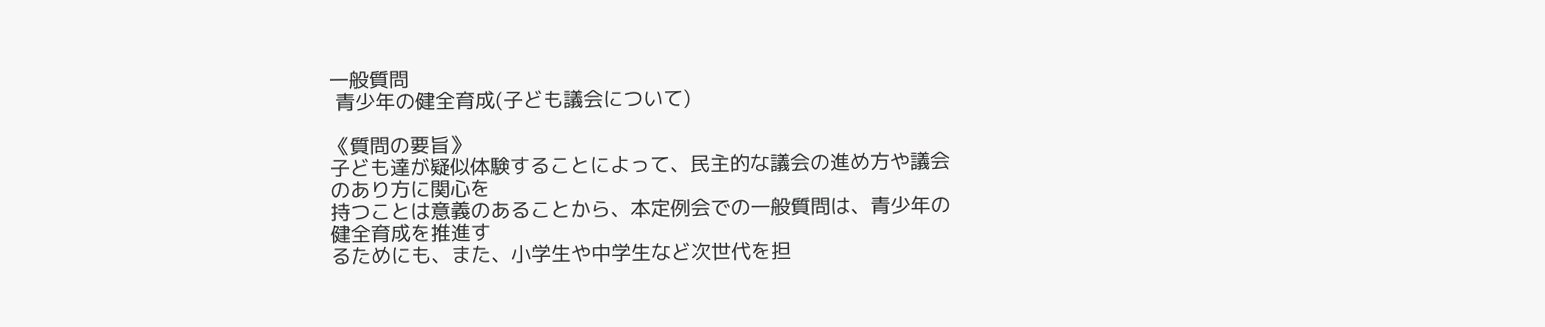一般質問
 青少年の健全育成(子ども議会について)

《質問の要旨》
子ども達が疑似体験することによって、民主的な議会の進め方や議会のあり方に関心を
持つことは意義のあることから、本定例会での一般質問は、青少年の健全育成を推進す
るためにも、また、小学生や中学生など次世代を担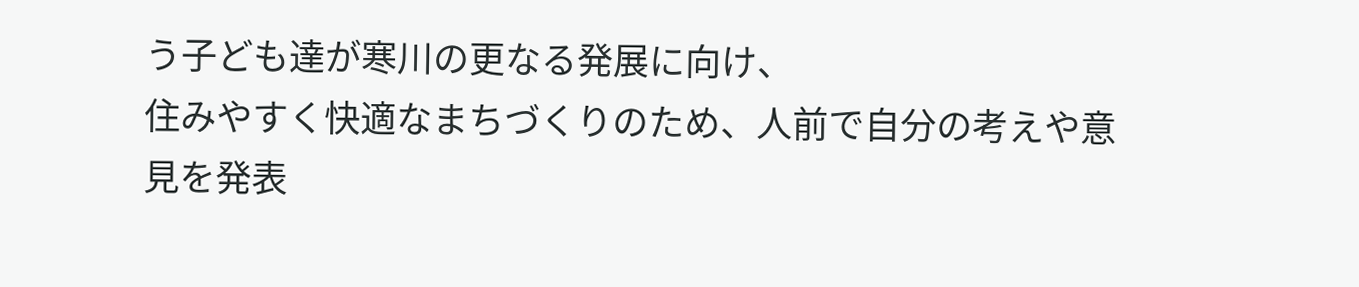う子ども達が寒川の更なる発展に向け、
住みやすく快適なまちづくりのため、人前で自分の考えや意見を発表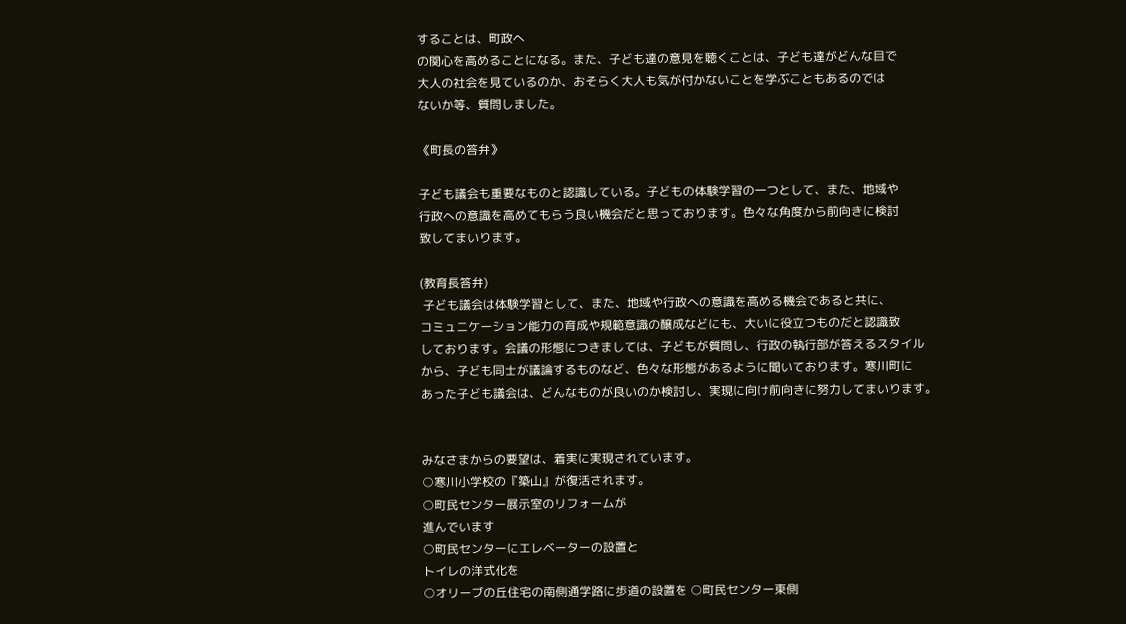することは、町政へ
の関心を高めることになる。また、子ども達の意見を聴くことは、子ども達がどんな目で
大人の社会を見ているのか、おそらく大人も気が付かないことを学ぶこともあるのでは
ないか等、質問しました。

《町長の答弁》

子ども議会も重要なものと認識している。子どもの体験学習の一つとして、また、地域や
行政への意識を高めてもらう良い機会だと思っております。色々な角度から前向きに検討
致してまいります。

(教育長答弁)
 子ども議会は体験学習として、また、地域や行政への意識を高める機会であると共に、
コミュニケーション能力の育成や規範意識の醸成などにも、大いに役立つものだと認識致
しております。会議の形態につきましては、子どもが質問し、行政の執行部が答えるスタイル
から、子ども同士が議論するものなど、色々な形態があるように聞いております。寒川町に
あった子ども議会は、どんなものが良いのか検討し、実現に向け前向きに努力してまいります。


みなさまからの要望は、着実に実現されています。
○寒川小学校の『築山』が復活されます。
○町民センター展示室のリフォームが
進んでいます
○町民センターにエレベーターの設置と
トイレの洋式化を
○オリーブの丘住宅の南側通学路に歩道の設置を ○町民センター東側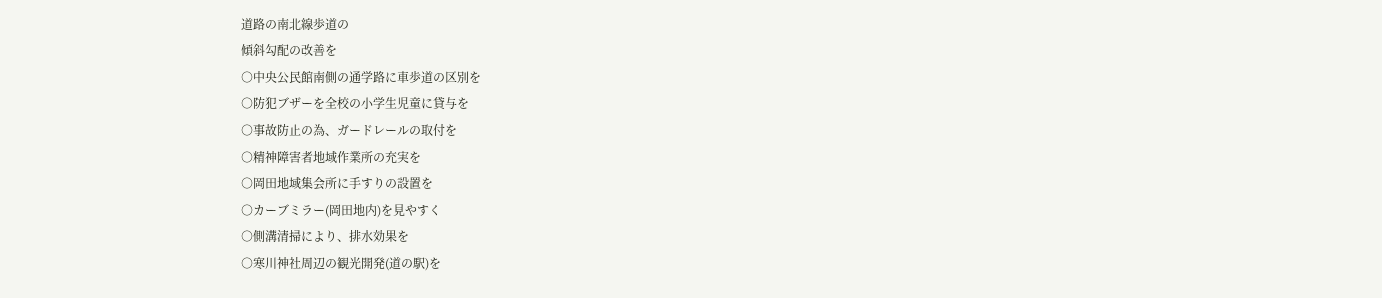道路の南北線歩道の
傾斜勾配の改善を
○中央公民館南側の通学路に車歩道の区別を
○防犯ブザーを全校の小学生児童に貸与を
○事故防止の為、ガードレールの取付を
○精神障害者地域作業所の充実を
○岡田地域集会所に手すりの設置を
○カーブミラー(岡田地内)を見やすく
○側溝清掃により、排水効果を
○寒川神社周辺の観光開発(道の駅)を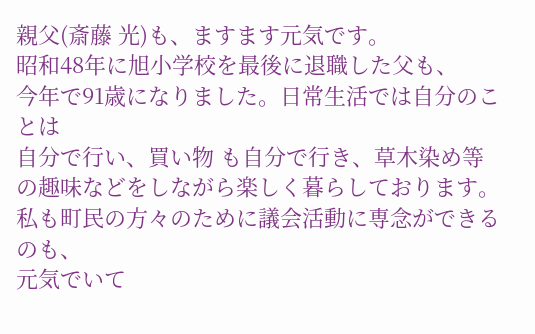親父(斎藤 光)も、ますます元気です。
昭和48年に旭小学校を最後に退職した父も、
今年で91歳になりました。日常生活では自分のことは
自分で行い、買い物 も自分で行き、草木染め等
の趣味などをしながら楽しく暮らしております。
私も町民の方々のために議会活動に専念ができるのも、
元気でいて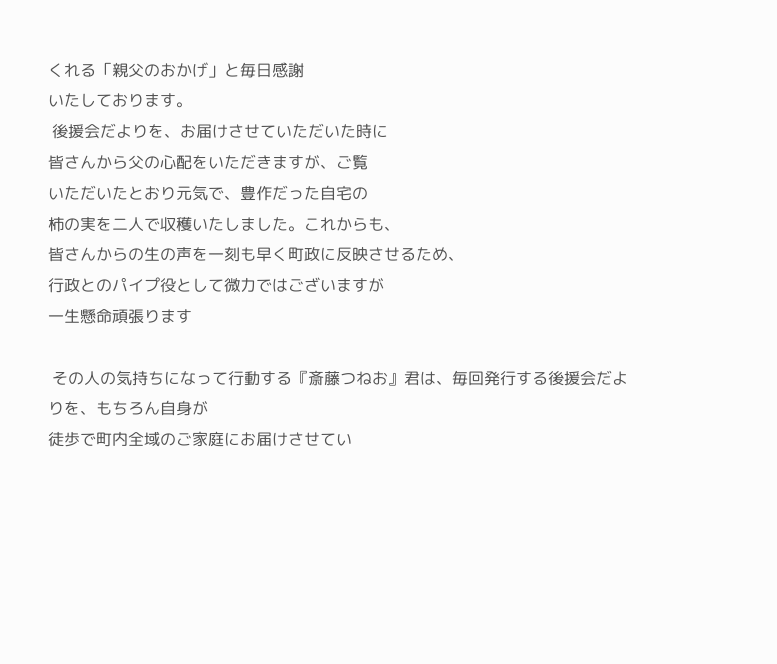くれる「親父のおかげ」と毎日感謝
いたしております。
 後援会だよりを、お届けさせていただいた時に
皆さんから父の心配をいただきますが、ご覧
いただいたとおり元気で、豊作だった自宅の
柿の実を二人で収穫いたしました。これからも、
皆さんからの生の声を一刻も早く町政に反映させるため、
行政とのパイプ役として微力ではございますが
一生懸命頑張ります

 その人の気持ちになって行動する『斎藤つねお』君は、毎回発行する後援会だよりを、もちろん自身が
徒歩で町内全域のご家庭にお届けさせてい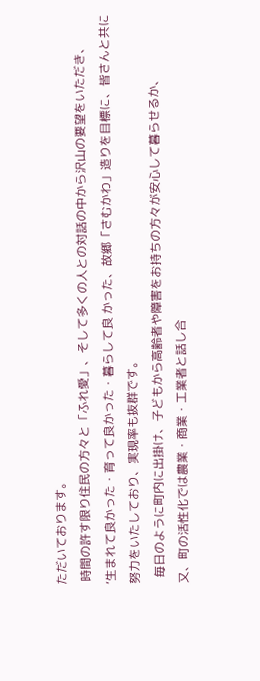ただいております。
 時間の許す限り住民の方々と「ふれ愛」、そして多くの人との対話の中から沢山の要望をいただき、
‘生まれて良かった・育って良かった・暮らして良 かった、故郷「さむかわ」造りを目標に、皆さんと共に
努力をいたしており、実現率も抜群です。
  毎日のように町内に出掛け、子どもから高齢者や障害をお持ちの方々が安心して暮らせるか、
又、町の活性化では農業・商業・工業者と話し合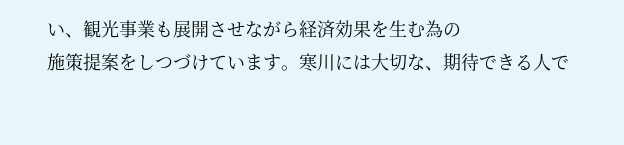い、観光事業も展開させながら経済効果を生む為の
施策提案をしつづけています。寒川には大切な、期待できる人で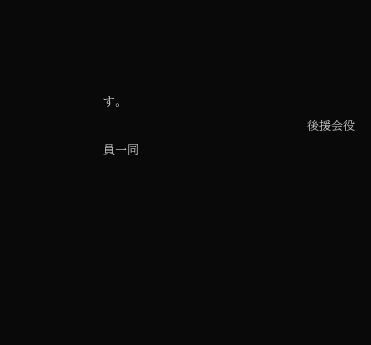す。
                                                   後援会役員一同